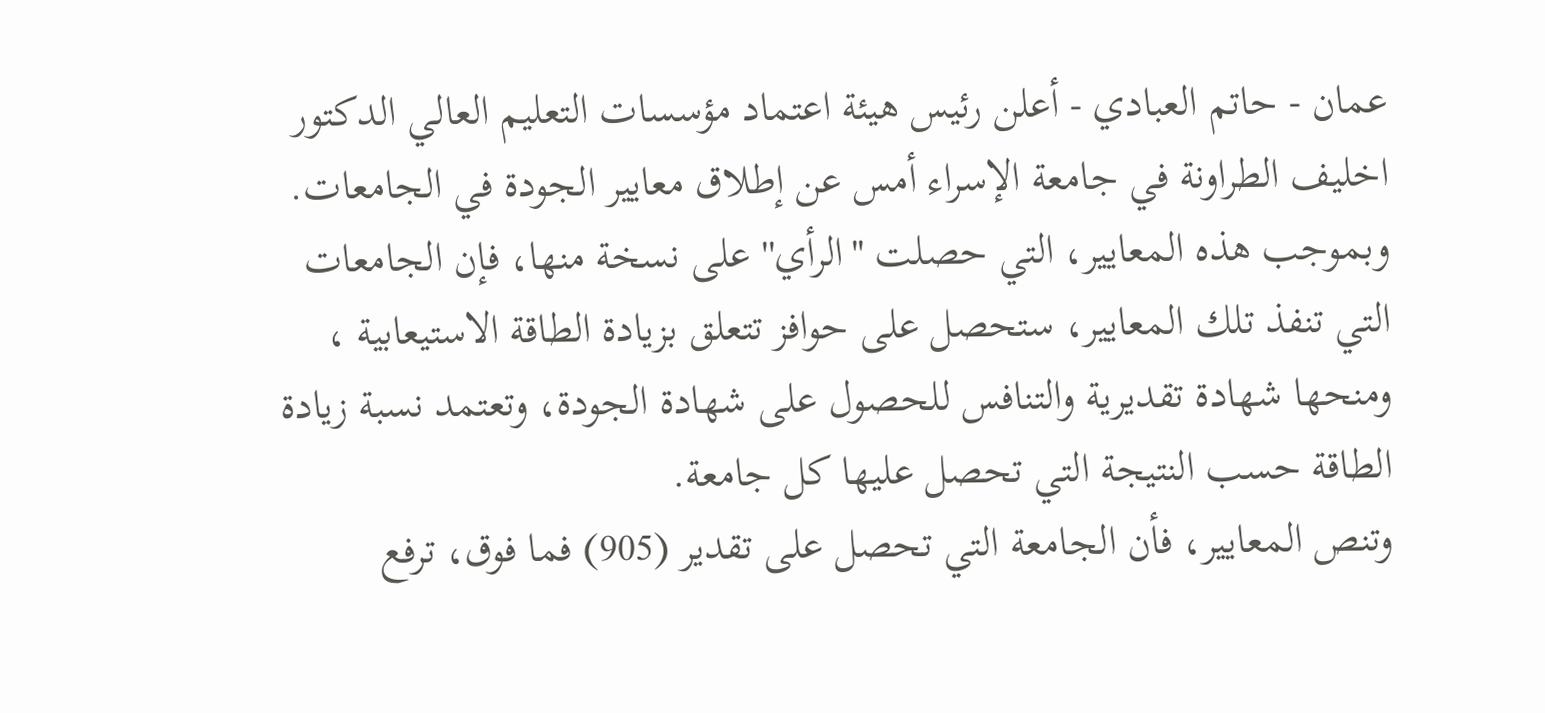عمان - حاتم العبادي - أعلن رئيس هيئة اعتماد مؤسسات التعليم العالي الدكتور اخليف الطراونة في جامعة الإسراء أمس عن إطلاق معايير الجودة في الجامعات.
وبموجب هذه المعايير، التي حصلت ''الرأي'' على نسخة منها، فإن الجامعات التي تنفذ تلك المعايير، ستحصل على حوافز تتعلق بزيادة الطاقة الاستيعابية ، ومنحها شهادة تقديرية والتنافس للحصول على شهادة الجودة، وتعتمد نسبة زيادة الطاقة حسب النتيجة التي تحصل عليها كل جامعة.
وتنص المعايير، فأن الجامعة التي تحصل على تقدير (905) فما فوق، ترفع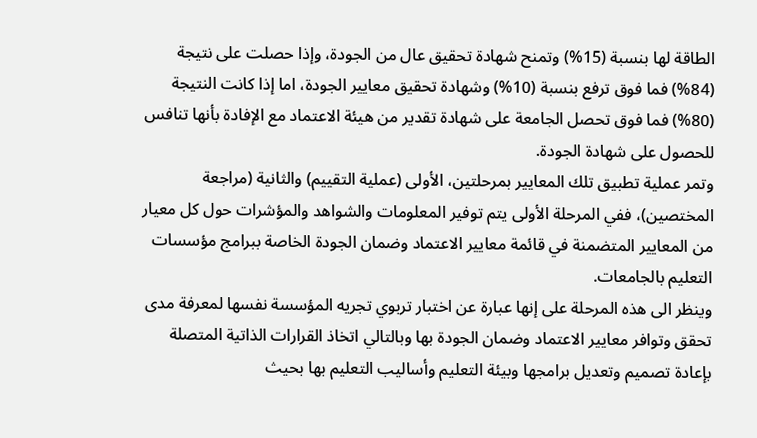الطاقة لها بنسبة (15%) وتمنح شهادة تحقيق عال من الجودة، وإذا حصلت على نتيجة (84%) فما فوق ترفع بنسبة (10%) وشهادة تحقيق معايير الجودة، اما إذا كانت النتيجة (80%) فما فوق تحصل الجامعة على شهادة تقدير من هيئة الاعتماد مع الإفادة بأنها تنافس للحصول على شهادة الجودة.
وتمر عملية تطبيق تلك المعايير بمرحلتين، الأولى (عملية التقييم) والثانية (مراجعة المختصين)، ففي المرحلة الأولى يتم توفير المعلومات والشواهد والمؤشرات حول كل معيار من المعايير المتضمنة في قائمة معايير الاعتماد وضمان الجودة الخاصة ببرامج مؤسسات التعليم بالجامعات.
وينظر الى هذه المرحلة على إنها عبارة عن اختبار تربوي تجريه المؤسسة نفسها لمعرفة مدى تحقق وتوافر معايير الاعتماد وضمان الجودة بها وبالتالي اتخاذ القرارات الذاتية المتصلة بإعادة تصميم وتعديل برامجها وبيئة التعليم وأساليب التعليم بها بحيث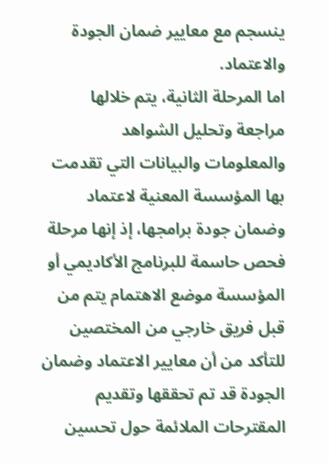ينسجم مع معايير ضمان الجودة والاعتماد.
اما المرحلة الثانية، يتم خلالها مراجعة وتحليل الشواهد والمعلومات والبيانات التي تقدمت بها المؤسسة المعنية لاعتماد وضمان جودة برامجها، إذ إنها مرحلة فحص حاسمة للبرنامج الأكاديمي أو المؤسسة موضع الاهتمام يتم من قبل فريق خارجي من المختصين للتأكد من أن معايير الاعتماد وضمان الجودة قد تم تحققها وتقديم المقترحات الملائمة حول تحسين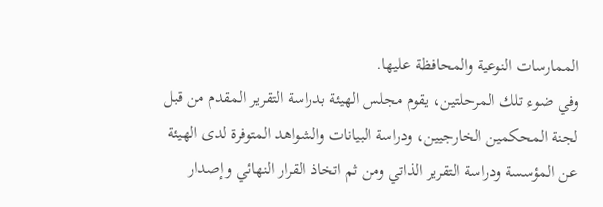الممارسات النوعية والمحافظة عليها.
وفي ضوء تلك المرحلتين، يقوم مجلس الهيئة بدراسة التقرير المقدم من قبل لجنة المحكمين الخارجيين، ودراسة البيانات والشواهد المتوفرة لدى الهيئة عن المؤسسة ودراسة التقرير الذاتي ومن ثم اتخاذ القرار النهائي وإصدار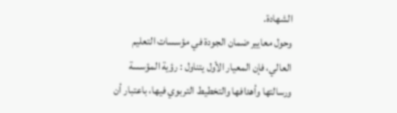الشهادة.
وحول معايير ضمان الجودة في مؤسسات التعليم العالي، فإن المعيار الأول يتناول : رؤية المؤسسة ورسالتها وأهدافها والتخطيط التربوي فيها، باعتبار أن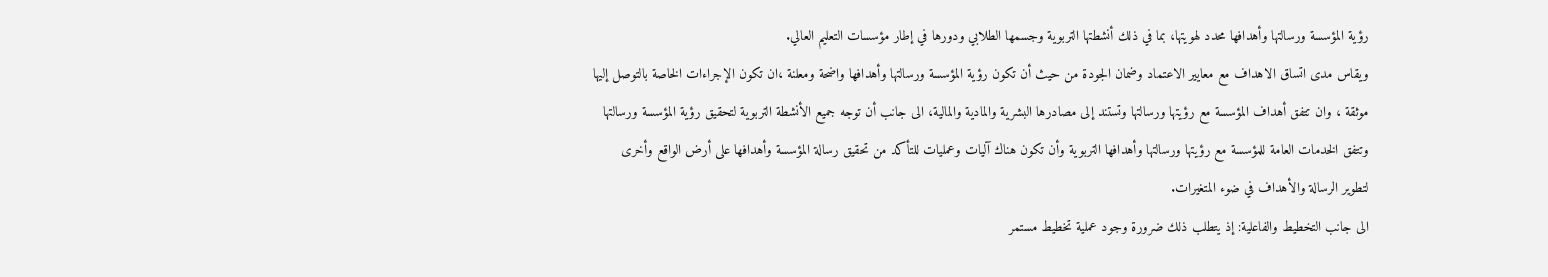رؤية المؤسسة ورسالتها وأهدافها محدد لهويتها، بما في ذلك أنشطتها التربوية وجسمها الطلابي ودورها في إطار مؤسسات التعليم العالي.
ويقاس مدى اتساق الاهداف مع معايير الاعتماد وضمان الجودة من حيث أن تكون رؤية المؤسسة ورسالتها وأهدافها واضحة ومعلنة ،ان تكون الإجراءات الخاصة بالتوصل إليها موثقة ، وان تتفق أهداف المؤسسة مع رؤيتها ورسالتها وتستند إلى مصادرها البشرية والمادية والمالية، الى جانب أن توجه جميع الأنشطة التربوية لتحقيق رؤية المؤسسة ورسالتها وتتفق الخدمات العامة للمؤسسة مع رؤيتها ورسالتها وأهدافها التربوية وأن تكون هناك آليات وعمليات للتأكد من تحقيق رسالة المؤسسة وأهدافها على أرض الواقع وأخرى لتطوير الرسالة والأهداف في ضوء المتغيرات.
الى جانب التخطيط والفاعلية: إذ يتطلب ذلك ضرورة وجود عملية تخطيط مستمر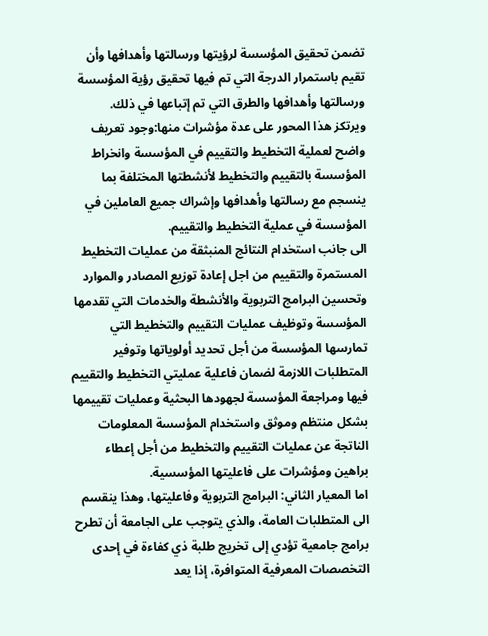تضمن تحقيق المؤسسة لرؤيتها ورسالتها وأهدافها وأن تقيم باستمرار الدرجة التي تم فيها تحقيق رؤية المؤسسة ورسالتها وأهدافها والطرق التي تم إتباعها في ذلك.
ويرتكز هذا المحور على عدة مؤشرات منها:وجود تعريف واضح لعملية التخطيط والتقييم في المؤسسة وانخراط المؤسسة بالتقييم والتخطيط لأنشطتها المختلفة بما ينسجم مع رسالتها وأهدافها وإشراك جميع العاملين في المؤسسة في عملية التخطيط والتقييم.
الى جانب استخدام النتائج المنبثقة من عمليات التخطيط المستمرة والتقييم من اجل إعادة توزيع المصادر والموارد وتحسين البرامج التربوية والأنشطة والخدمات التي تقدمها المؤسسة وتوظيف عمليات التقييم والتخطيط التي تمارسها المؤسسة من أجل تحديد أولوياتها وتوفير المتطلبات اللازمة لضمان فاعلية عمليتي التخطيط والتقييم فيها ومراجعة المؤسسة لجهودها البحثية وعمليات تقييمها بشكل منتظم وموثق واستخدام المؤسسة المعلومات الناتجة عن عمليات التقييم والتخطيط من أجل إعطاء براهين ومؤشرات على فاعليتها المؤسسية.
اما المعيار الثاني: البرامج التربوية وفاعليتها، وهذا ينقسم الى المتطلبات العامة، والذي يتوجب على الجامعة أن تطرح برامج جامعية تؤدي إلى تخريج طلبة ذي كفاءة في إحدى التخصصات المعرفية المتوافرة، إذا يعد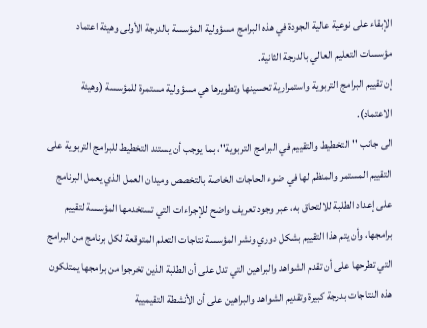الإبقاء على نوعية عالية الجودة في هذه البرامج مسؤولية المؤسسة بالدرجة الأولى وهيئة اعتماد مؤسسات التعليم العالي بالدرجة الثانية.
إن تقييم البرامج التربوية واستمرارية تحسينها وتطويرها هي مسؤولية مستمرة للمؤسسة (وهيئة الاعتماد).
الى جانب ''التخطيط والتقييم في البرامج التربوية''، بما يوجب أن يستند التخطيط للبرامج التربوية على التقييم المستمر والمنظم لها في ضوء الحاجات الخاصة بالتخصص وميدان العمل الذي يعمل البرنامج على إعداد الطلبة للالتحاق به، عبر وجود تعريف واضح للإجراءات التي تستخدمها المؤسسة لتقييم برامجها، وأن يتم هذا التقييم بشكل دوري ونشر المؤسسة نتاجات التعلم المتوقعة لكل برنامج من البرامج التي تطرحها على أن تقدم الشواهد والبراهين التي تدل على أن الطلبة الذين تخرجوا من برامجها يمتلكون هذه النتاجات بدرجة كبيرة وتقديم الشواهد والبراهين على أن الأنشطة التقيميية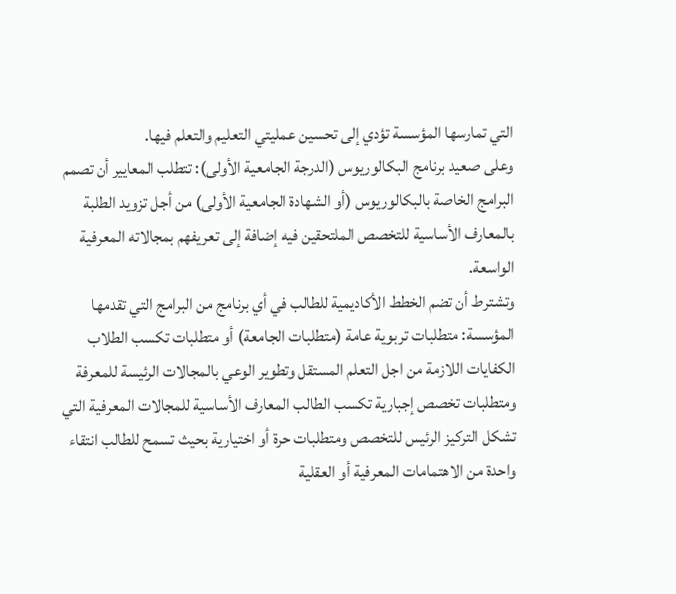التي تمارسها المؤسسة تؤدي إلى تحسين عمليتي التعليم والتعلم فيها.
وعلى صعيد برنامج البكالوريوس (الدرجة الجامعية الأولى): تتطلب المعايير أن تصمم البرامج الخاصة بالبكالوريوس (أو الشهادة الجامعية الأولى) من أجل تزويد الطلبة بالمعارف الأساسية للتخصص الملتحقين فيه إضافة إلى تعريفهم بمجالاته المعرفية الواسعة.
وتشترط أن تضم الخطط الأكاديمية للطالب في أي برنامج من البرامج التي تقدمها المؤسسة: متطلبات تربوية عامة (متطلبات الجامعة) أو متطلبات تكسب الطلاب الكفايات اللازمة من اجل التعلم المستقل وتطوير الوعي بالمجالات الرئيسة للمعرفة ومتطلبات تخصص إجبارية تكسب الطالب المعارف الأساسية للمجالات المعرفية التي تشكل التركيز الرئيس للتخصص ومتطلبات حرة أو اختيارية بحيث تسمح للطالب انتقاء واحدة من الاهتمامات المعرفية أو العقلية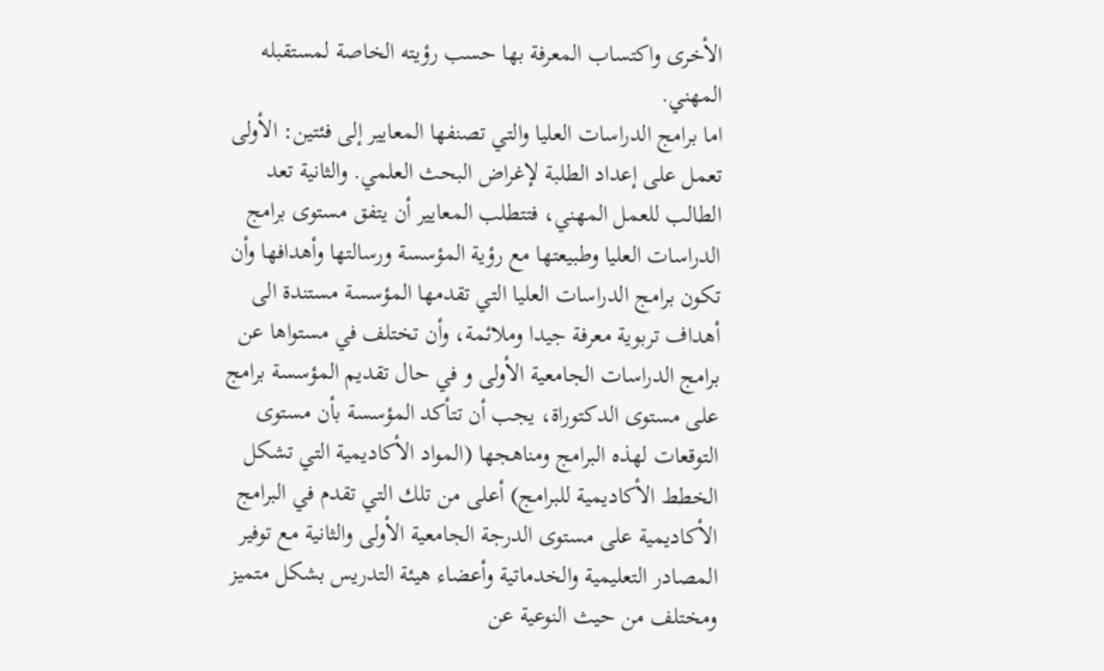الأخرى واكتساب المعرفة بها حسب رؤيته الخاصة لمستقبله المهني.
اما برامج الدراسات العليا والتي تصنفها المعايير إلى فئتين: الأولى تعمل على إعداد الطلبة لإغراض البحث العلمي. والثانية تعد الطالب للعمل المهني، فتتطلب المعايير أن يتفق مستوى برامج الدراسات العليا وطبيعتها مع رؤية المؤسسة ورسالتها وأهدافها وأن تكون برامج الدراسات العليا التي تقدمها المؤسسة مستندة الى أهداف تربوية معرفة جيدا وملائمة، وأن تختلف في مستواها عن برامج الدراسات الجامعية الأولى و في حال تقديم المؤسسة برامج على مستوى الدكتوراة، يجب أن تتأكد المؤسسة بأن مستوى التوقعات لهذه البرامج ومناهجها (المواد الأكاديمية التي تشكل الخطط الأكاديمية للبرامج) أعلى من تلك التي تقدم في البرامج الأكاديمية على مستوى الدرجة الجامعية الأولى والثانية مع توفير المصادر التعليمية والخدماتية وأعضاء هيئة التدريس بشكل متميز ومختلف من حيث النوعية عن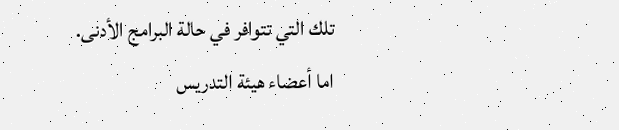تلك التي تتوافر في حالة البرامج الأدنى.
اما أعضاء هيئة التدريس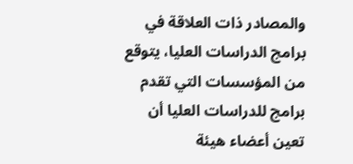والمصادر ذات العلاقة في برامج الدراسات العليا، يتوقع من المؤسسات التي تقدم برامج للدراسات العليا أن تعين أعضاء هيئة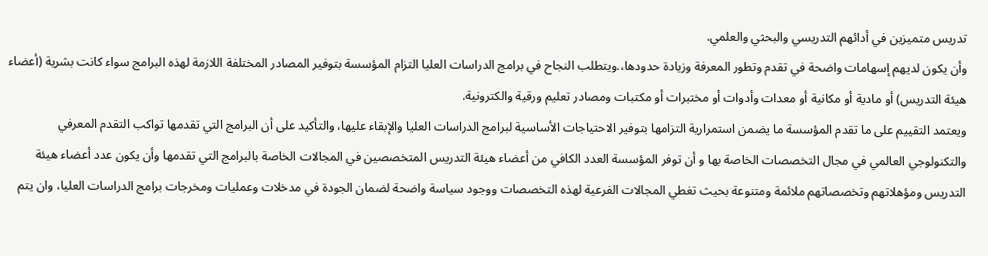تدريس متميزين في أدائهم التدريسي والبحثي والعلمي.
وأن يكون لديهم إسهامات واضحة في تقدم وتطور المعرفة وزيادة حدودها،.ويتطلب النجاح في برامج الدراسات العليا التزام المؤسسة بتوفير المصادر المختلفة اللازمة لهذه البرامج سواء كانت بشرية (أعضاء هيئة التدريس) أو مادية أو مكانية أو معدات وأدوات أو مختبرات أو مكتبات ومصادر تعليم ورقية والكترونية.
ويعتمد التقييم على ما تقدم المؤسسة ما يضمن استمرارية التزامها بتوفير الاحتياجات الأساسية لبرامج الدراسات العليا والإبقاء عليها، والتأكيد على أن البرامج التي تقدمها تواكب التقدم المعرفي والتكنولوجي العالمي في مجال التخصصات الخاصة بها و أن توفر المؤسسة العدد الكافي من أعضاء هيئة التدريس المتخصصين في المجالات الخاصة بالبرامج التي تقدمها وأن يكون عدد أعضاء هيئة التدريس ومؤهلاتهم وتخصصاتهم ملائمة ومتنوعة بحيث تغطي المجالات الفرعية لهذه التخصصات ووجود سياسة واضحة لضمان الجودة في مدخلات وعمليات ومخرجات برامج الدراسات العليا، وان يتم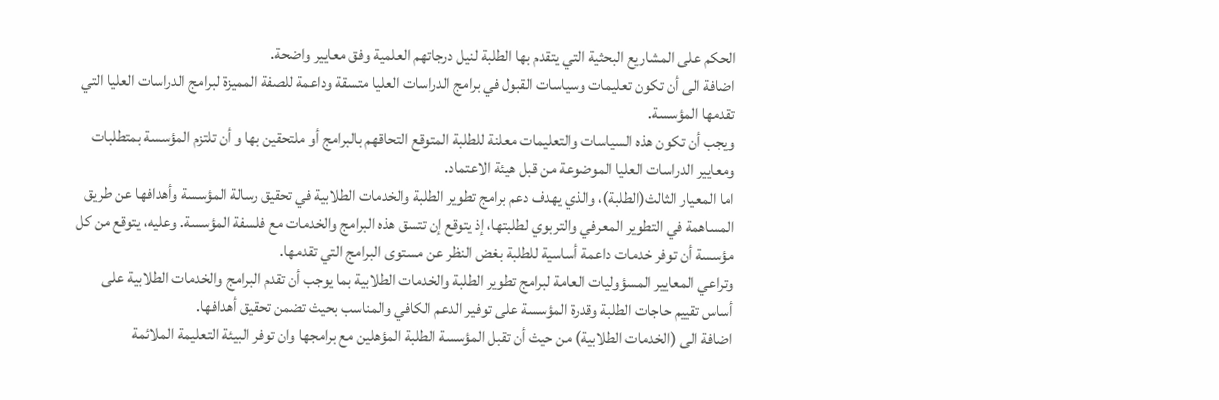الحكم على المشاريع البحثية التي يتقدم بها الطلبة لنيل درجاتهم العلمية وفق معايير واضحة.
اضافة الى أن تكون تعليمات وسياسات القبول في برامج الدراسات العليا متسقة وداعمة للصفة المميزة لبرامج الدراسات العليا التي تقدمها المؤسسة.
ويجب أن تكون هذه السياسات والتعليمات معلنة للطلبة المتوقع التحاقهم بالبرامج أو ملتحقين بها و أن تلتزم المؤسسة بمتطلبات ومعايير الدراسات العليا الموضوعة من قبل هيئة الاعتماد.
اما المعيار الثالث(الطلبة)، والذي يهدف دعم برامج تطوير الطلبة والخدمات الطلابية في تحقيق رسالة المؤسسة وأهدافها عن طريق المساهمة في التطوير المعرفي والتربوي لطلبتها، إذ يتوقع إن تتسق هذه البرامج والخدمات مع فلسفة المؤسسة. وعليه، يتوقع من كل مؤسسة أن توفر خدمات داعمة أساسية للطلبة بغض النظر عن مستوى البرامج التي تقدمها.
وتراعي المعايير المسؤوليات العامة لبرامج تطوير الطلبة والخدمات الطلابية بما يوجب أن تقدم البرامج والخدمات الطلابية على أساس تقييم حاجات الطلبة وقدرة المؤسسة على توفير الدعم الكافي والمناسب بحيث تضمن تحقيق أهدافها.
اضافة الى (الخدمات الطلابية) من حيث أن تقبل المؤسسة الطلبة المؤهلين مع برامجها وان توفر البيئة التعليمة الملائمة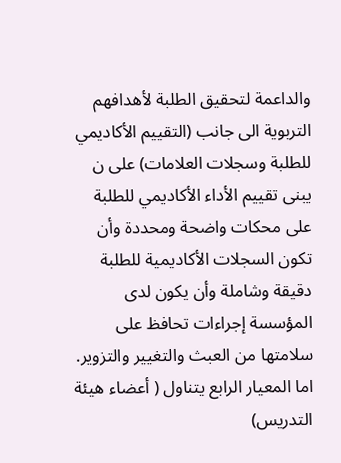والداعمة لتحقيق الطلبة لأهدافهم التربوية الى جانب (التقييم الأكاديمي للطلبة وسجلات العلامات) على ن يبنى تقييم الأداء الأكاديمي للطلبة على محكات واضحة ومحددة وأن تكون السجلات الأكاديمية للطلبة دقيقة وشاملة وأن يكون لدى المؤسسة إجراءات تحافظ على سلامتها من العبث والتغيير والتزوير.
اما المعيار الرابع يتناول ( أعضاء هيئة التدريس)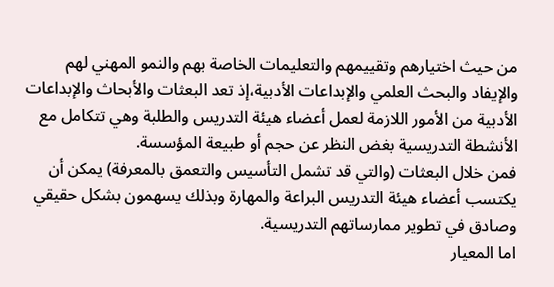من حيث اختيارهم وتقييمهم والتعليمات الخاصة بهم والنمو المهني لهم والإيفاد والبحث العلمي والإبداعات الأدبية،إذ تعد البعثات والأبحاث والإبداعات الأدبية من الأمور اللازمة لعمل أعضاء هيئة التدريس والطلبة وهي تتكامل مع الأنشطة التدريسية بغض النظر عن حجم أو طبيعة المؤسسة.
فمن خلال البعثات (والتي قد تشمل التأسيس والتعمق بالمعرفة) يمكن أن يكتسب أعضاء هيئة التدريس البراعة والمهارة وبذلك يسهمون بشكل حقيقي وصادق في تطوير ممارساتهم التدريسية.
اما المعيار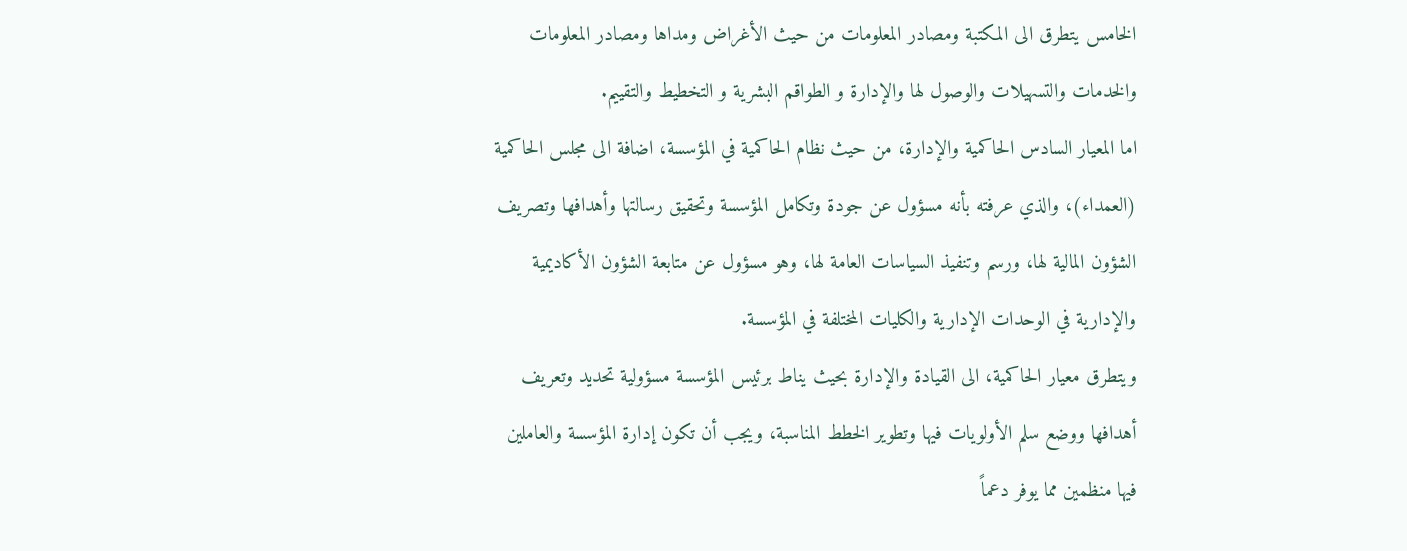الخامس يتطرق الى المكتبة ومصادر المعلومات من حيث الأغراض ومداها ومصادر المعلومات والخدمات والتسهيلات والوصول لها والإدارة و الطواقم البشرية و التخطيط والتقييم.
اما المعيار السادس الحاكمية والإدارة، من حيث نظام الحاكمية في المؤسسة، اضافة الى مجلس الحاكمية (العمداء)، والذي عرفته بأنه مسؤول عن جودة وتكامل المؤسسة وتحقيق رسالتها وأهدافها وتصريف الشؤون المالية لها، ورسم وتنفيذ السياسات العامة لها، وهو مسؤول عن متابعة الشؤون الأكاديمية والإدارية في الوحدات الإدارية والكليات المختلفة في المؤسسة.
ويتطرق معيار الحاكمية، الى القيادة والإدارة بحيث يناط برئيس المؤسسة مسؤولية تحديد وتعريف أهدافها ووضع سلم الأولويات فيها وتطوير الخطط المناسبة، ويجب أن تكون إدارة المؤسسة والعاملين فيها منظمين مما يوفر دعماً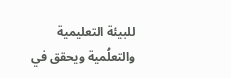للبيئة التعليمية والتعلُمية ويحقق في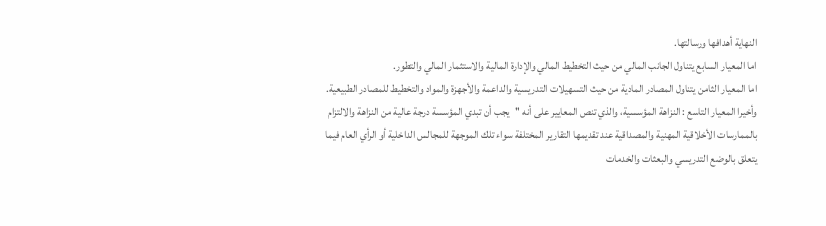النهاية أهدافها ورسالتها.
اما المعيار السابع يتناول الجانب المالي من حيث التخطيط المالي والإدارة المالية والاستثمار المالي والتطور.
اما المعيار الثامن يتناول المصادر المادية من حيث التسهيلات التدريسية والداعمة والأجهزة والمواد والتخطيط للمصادر الطبيعية.
وأخيرا المعيار التاسع : النزاهة المؤسسية، والذي تنص المعايير على أنه ''يجب أن تبدي المؤسسة درجة عالية من النزاهة والالتزام بالممارسات الأخلاقية المهنية والمصداقية عند تقديمها التقارير المختلفة سواء تلك الموجهة للمجالس الداخلية أو الرأي العام فيما يتعلق بالوضع التدريسي والبعثات والخدمات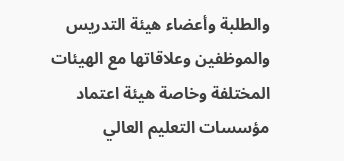والطلبة وأعضاء هيئة التدريس والموظفين وعلاقاتها مع الهيئات المختلفة وخاصة هيئة اعتماد مؤسسات التعليم العالي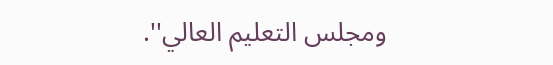ومجلس التعليم العالي''.